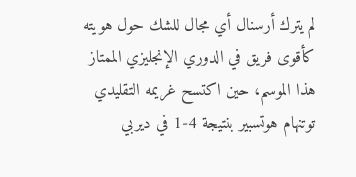لم يترك أرسنال أي مجال للشك حول هويته كأقوى فريق في الدوري الإنجليزي الممتاز هذا الموسم، حين اكتسح غريمه التقليدي توتنهام هوتسبير بنتيجة 4-1 في ديربي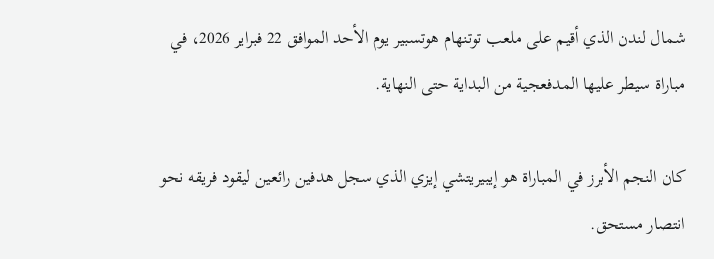شمال لندن الذي أقيم على ملعب توتنهام هوتسبير يوم الأحد الموافق 22 فبراير 2026، في مباراة سيطر عليها المدفعجية من البداية حتى النهاية.

كان النجم الأبرز في المباراة هو إيبيريتشي إيزي الذي سجل هدفين رائعين ليقود فريقه نحو انتصار مستحق.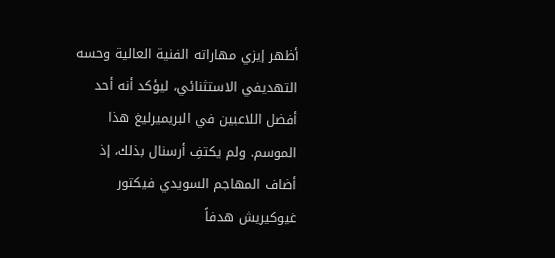أظهر إيزي مهاراته الفنية العالية وحسه التهديفي الاستثنائي، ليؤكد أنه أحد أفضل اللاعبين في البريميرليغ هذا الموسم. ولم يكتفِ أرسنال بذلك، إذ أضاف المهاجم السويدي فيكتور غيوكيريش هدفاً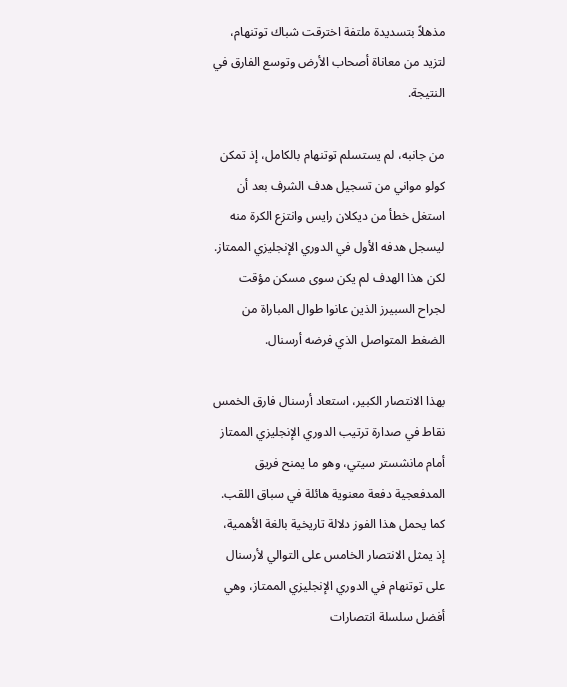مذهلاً بتسديدة ملتفة اخترقت شباك توتنهام، لتزيد من معاناة أصحاب الأرض وتوسع الفارق في النتيجة.

من جانبه، لم يستسلم توتنهام بالكامل، إذ تمكن كولو مواني من تسجيل هدف الشرف بعد أن استغل خطأ من ديكلان رايس وانتزع الكرة منه ليسجل هدفه الأول في الدوري الإنجليزي الممتاز. لكن هذا الهدف لم يكن سوى مسكن مؤقت لجراح السبيرز الذين عانوا طوال المباراة من الضغط المتواصل الذي فرضه أرسنال.

بهذا الانتصار الكبير، استعاد أرسنال فارق الخمس نقاط في صدارة ترتيب الدوري الإنجليزي الممتاز أمام مانشستر سيتي، وهو ما يمنح فريق المدفعجية دفعة معنوية هائلة في سباق اللقب. كما يحمل هذا الفوز دلالة تاريخية بالغة الأهمية، إذ يمثل الانتصار الخامس على التوالي لأرسنال على توتنهام في الدوري الإنجليزي الممتاز، وهي أفضل سلسلة انتصارات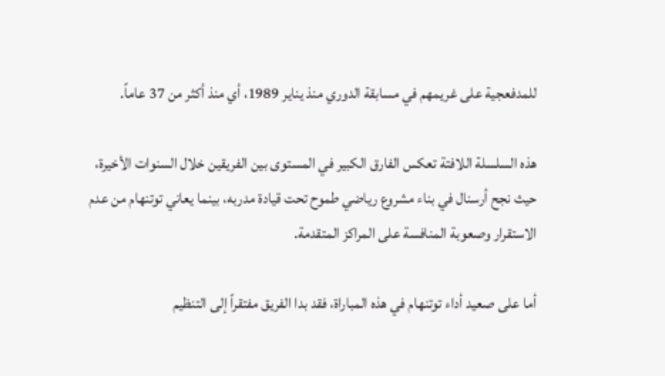للمدفعجية على غريمهم في مسابقة الدوري منذ يناير 1989، أي منذ أكثر من 37 عاماً.

هذه السلسلة اللافتة تعكس الفارق الكبير في المستوى بين الفريقين خلال السنوات الأخيرة، حيث نجح أرسنال في بناء مشروع رياضي طموح تحت قيادة مدربه، بينما يعاني توتنهام من عدم الاستقرار وصعوبة المنافسة على المراكز المتقدمة.

أما على صعيد أداء توتنهام في هذه المباراة، فقد بدا الفريق مفتقراً إلى التنظيم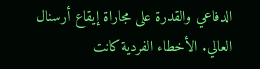الدفاعي والقدرة على مجاراة إيقاع أرسنال العالي. الأخطاء الفردية كانت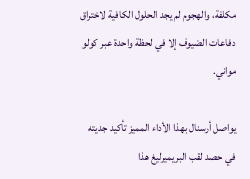مكلفة، والهجوم لم يجد الحلول الكافية لاختراق دفاعات الضيوف إلا في لحظة واحدة عبر كولو مواني.

يواصل أرسنال بهذا الأداء المميز تأكيد جديته في حصد لقب البريميرليغ هذا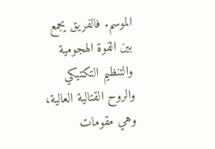الموسم. فالفريق يجمع بين القوة الهجومية والتنظيم التكتيكي والروح القتالية العالية، وهي مقومات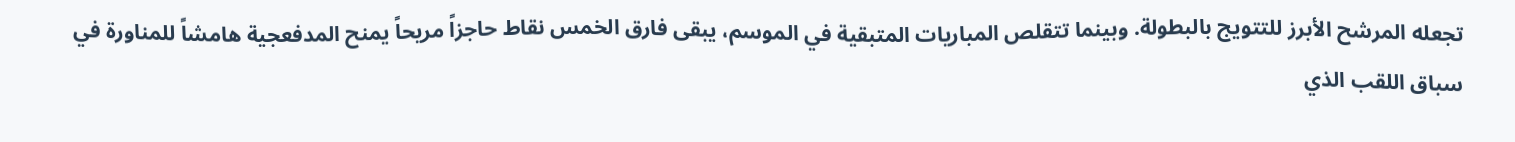تجعله المرشح الأبرز للتتويج بالبطولة. وبينما تتقلص المباريات المتبقية في الموسم، يبقى فارق الخمس نقاط حاجزاً مريحاً يمنح المدفعجية هامشاً للمناورة في سباق اللقب الذي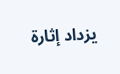يزداد إثارة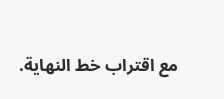مع اقتراب خط النهاية.